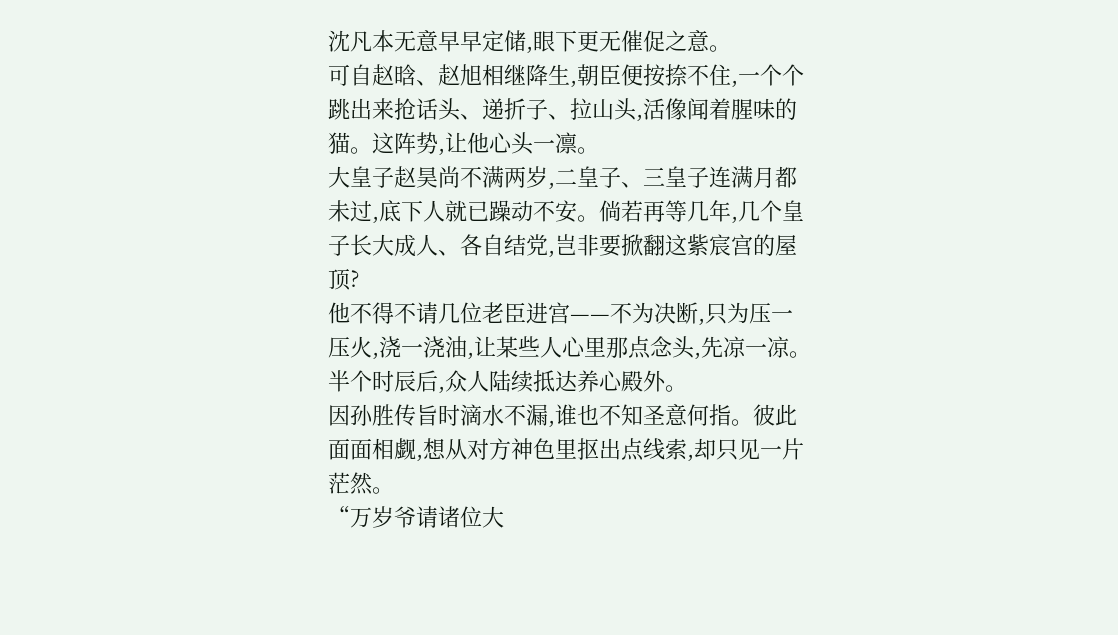沈凡本无意早早定储,眼下更无催促之意。
可自赵晗、赵旭相继降生,朝臣便按捺不住,一个个跳出来抢话头、递折子、拉山头,活像闻着腥味的猫。这阵势,让他心头一凛。
大皇子赵昊尚不满两岁,二皇子、三皇子连满月都未过,底下人就已躁动不安。倘若再等几年,几个皇子长大成人、各自结党,岂非要掀翻这紫宸宫的屋顶?
他不得不请几位老臣进宫——不为决断,只为压一压火,浇一浇油,让某些人心里那点念头,先凉一凉。
半个时辰后,众人陆续抵达养心殿外。
因孙胜传旨时滴水不漏,谁也不知圣意何指。彼此面面相觑,想从对方神色里抠出点线索,却只见一片茫然。
“万岁爷请诸位大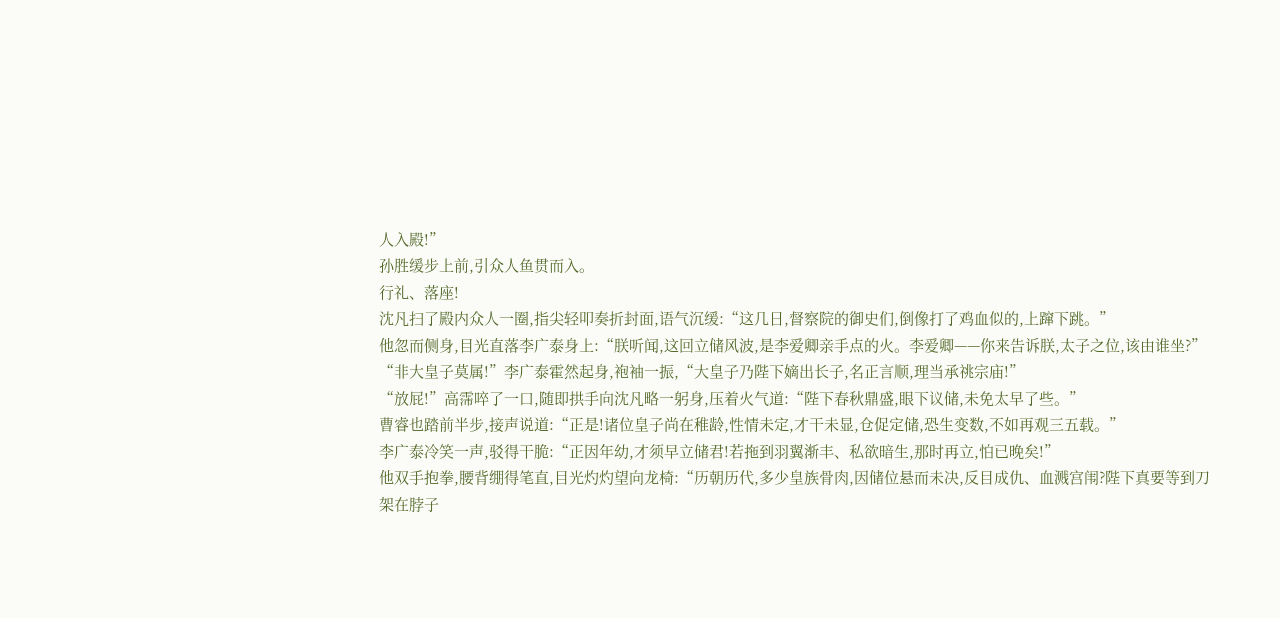人入殿!”
孙胜缓步上前,引众人鱼贯而入。
行礼、落座!
沈凡扫了殿内众人一圈,指尖轻叩奏折封面,语气沉缓:“这几日,督察院的御史们,倒像打了鸡血似的,上蹿下跳。”
他忽而侧身,目光直落李广泰身上:“朕听闻,这回立储风波,是李爱卿亲手点的火。李爱卿——你来告诉朕,太子之位,该由谁坐?”
“非大皇子莫属!”李广泰霍然起身,袍袖一振,“大皇子乃陛下嫡出长子,名正言顺,理当承祧宗庙!”
“放屁!”高霈啐了一口,随即拱手向沈凡略一躬身,压着火气道:“陛下春秋鼎盛,眼下议储,未免太早了些。”
曹睿也踏前半步,接声说道:“正是!诸位皇子尚在稚龄,性情未定,才干未显,仓促定储,恐生变数,不如再观三五载。”
李广泰冷笑一声,驳得干脆:“正因年幼,才须早立储君!若拖到羽翼渐丰、私欲暗生,那时再立,怕已晚矣!”
他双手抱拳,腰背绷得笔直,目光灼灼望向龙椅:“历朝历代,多少皇族骨肉,因储位悬而未决,反目成仇、血溅宫闱?陛下真要等到刀架在脖子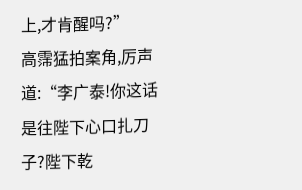上,才肯醒吗?”
高霈猛拍案角,厉声道:“李广泰!你这话是往陛下心口扎刀子?陛下乾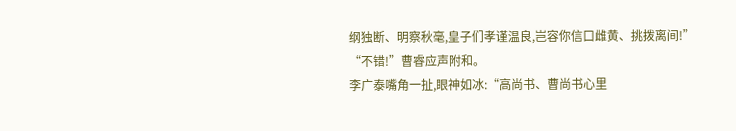纲独断、明察秋毫,皇子们孝谨温良,岂容你信口雌黄、挑拨离间!”
“不错!”曹睿应声附和。
李广泰嘴角一扯,眼神如冰:“高尚书、曹尚书心里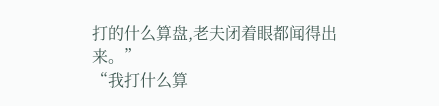打的什么算盘,老夫闭着眼都闻得出来。”
“我打什么算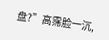盘?”高霈脸一沉,